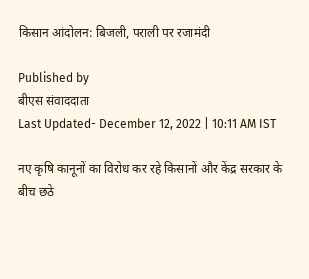किसान आंदोलन: बिजली, पराली पर रजामंदी

Published by
बीएस संवाददाता
Last Updated- December 12, 2022 | 10:11 AM IST

नए कृषि कानूनों का विरोध कर रहे किसानों और केंद्र सरकार के बीच छठे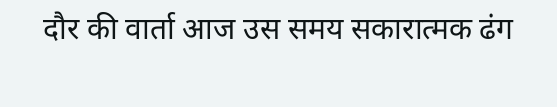दौर की वार्ता आज उस समय सकारात्मक ढंग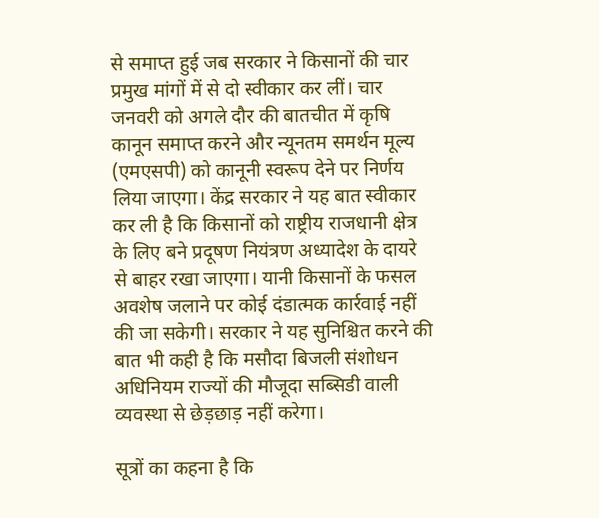से समाप्त हुई जब सरकार ने किसानों की चार प्रमुख मांगों में से दो स्वीकार कर लीं। चार जनवरी को अगले दौर की बातचीत में कृषि कानून समाप्त करने और न्यूनतम समर्थन मूल्य (एमएसपी) को कानूनी स्वरूप देने पर निर्णय लिया जाएगा। केंद्र सरकार ने यह बात स्वीकार कर ली है कि किसानों को राष्ट्रीय राजधानी क्षेत्र के लिए बने प्रदूषण नियंत्रण अध्यादेश के दायरे से बाहर रखा जाएगा। यानी किसानों के फसल अवशेष जलाने पर कोई दंडात्मक कार्रवाई नहीं की जा सकेगी। सरकार ने यह सुनिश्चित करने की बात भी कही है कि मसौदा बिजली संशोधन अधिनियम राज्यों की मौजूदा सब्सिडी वाली व्यवस्था से छेड़छाड़ नहीं करेगा।

सूत्रों का कहना है कि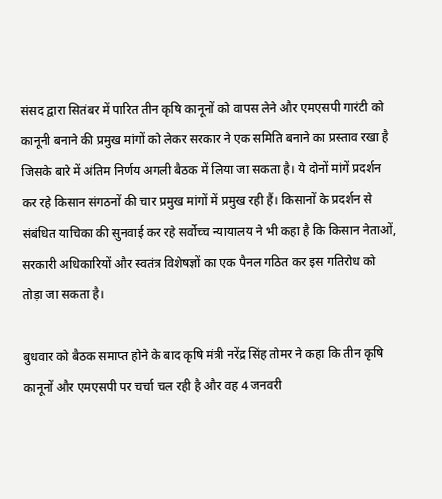संसद द्वारा सितंबर में पारित तीन कृषि कानूनों को वापस लेने और एमएसपी गारंटी को कानूनी बनाने की प्रमुख मांगों को लेकर सरकार ने एक समिति बनाने का प्रस्ताव रखा है जिसके बारे में अंतिम निर्णय अगली बैठक में लिया जा सकता है। ये दोनों मांगें प्रदर्शन कर रहे किसान संगठनों की चार प्रमुख मांगों में प्रमुख रही हैं। किसानों के प्रदर्शन से संबंधित याचिका की सुनवाई कर रहे सर्वोच्च न्यायालय ने भी कहा है कि किसान नेताओं, सरकारी अधिकारियों और स्वतंत्र विशेषज्ञों का एक पैनल गठित कर इस गतिरोध को तोड़ा जा सकता है।

बुधवार को बैठक समाप्त होने के बाद कृषि मंत्री नरेंद्र सिंह तोमर ने कहा कि तीन कृषि कानूनों और एमएसपी पर चर्चा चल रही है और वह 4 जनवरी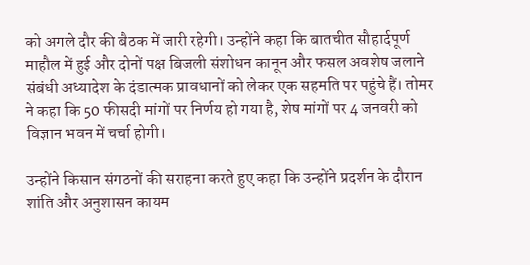को अगले दौर की बैठक में जारी रहेगी। उन्होंने कहा कि बातचीत सौहार्दपूर्ण माहौल में हुई और दोनों पक्ष बिजली संशोधन कानून और फसल अवशेष जलाने संबंधी अध्यादेश के दंडात्मक प्रावधानों को लेकर एक सहमति पर पहुंचे हैं। तोमर ने कहा कि 50 फीसदी मांगों पर निर्णय हो गया है, शेष मांगों पर 4 जनवरी को विज्ञान भवन में चर्चा होगी।

उन्होंने किसान संगठनों की सराहना करते हुए कहा कि उन्होंने प्रदर्शन के दौरान शांति और अनुशासन कायम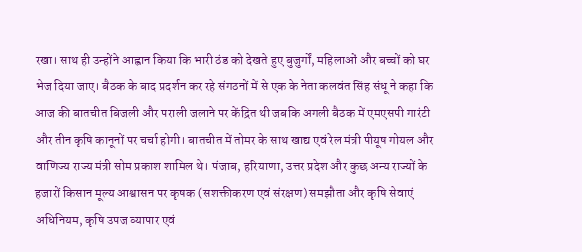रखा। साथ ही उन्होंने आह्वान किया कि भारी ठंड को देखते हुए बुजुर्गों, महिलाओं और बच्चों को घर भेज दिया जाए। बैठक के बाद प्रदर्शन कर रहे संगठनों में से एक के नेता कलवंत सिंह संधू ने कहा कि आज की बातचीत बिजली और पराली जलाने पर केंद्रित थी जबकि अगली बैठक में एमएसपी गारंटी और तीन कृषि कानूनों पर चर्चा होगी। बातचीत में तोमर के साथ खाद्य एवं रेल मंत्री पीयूष गोयल और वाणिज्य राज्य मंत्री सोम प्रकाश शामिल थे। पंजाब, हरियाणा, उत्तर प्रदेश और कुछ अन्य राज्यों के हजारों किसान मूल्य आश्वासन पर कृषक (सशक्तीकरण एवं संरक्षण) समझौता और कृषि सेवाएं अधिनियम, कृषि उपज व्यापार एवं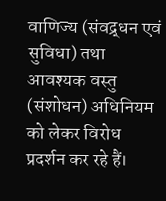वाणिज्य (संवद्र्धन एवं सुविधा) तथा आवश्यक वस्तु (संशोधन) अधिनियम को लेकर विरोध प्रदर्शन कर रहे हैं।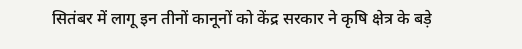सितंबर में लागू इन तीनों कानूनों को केंद्र सरकार ने कृषि क्षेत्र के बड़े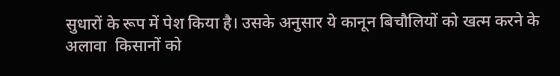सुधारों के रूप में पेश किया है। उसके अनुसार ये कानून बिचौलियों को खत्म करने के अलावा  किसानों को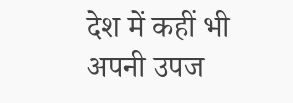देश में कहीं भी अपनी उपज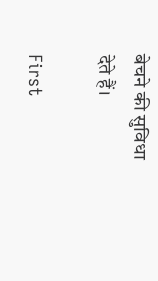बेचने की सुविधा देते हैं।

First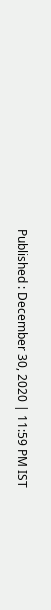Published : December 30, 2020 | 11:59 PM IST